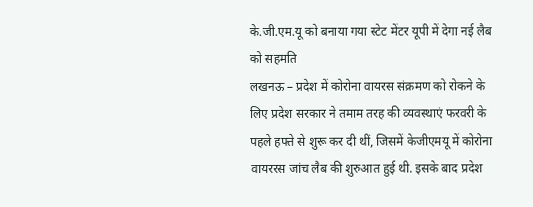के.जी.एम.यू को बनाया गया स्टेट मेंटर यूपी में देगा नई लैब को सहमति
लखनऊ – प्रदेश में कोरोना वायरस संक्रमण को रोकने के लिए प्रदेश सरकार ने तमाम तरह की व्यवस्थाएं फरवरी के पहले हफ्ते से शुरू कर दी थीं, जिसमें केजीएमयू में कोरोना वायररस जांच लैब की शुरुआत हुई थी. इसके बाद प्रदेश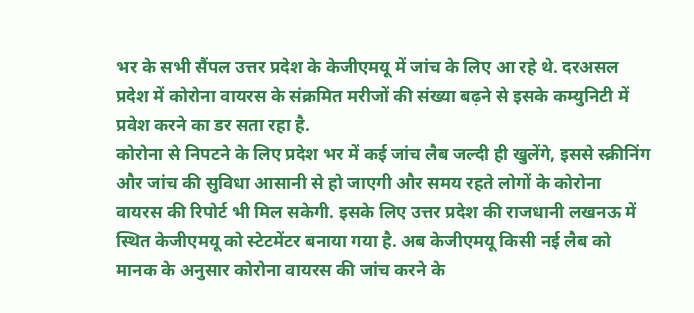भर के सभी सैंपल उत्तर प्रदेश के केजीएमयू में जांच के लिए आ रहे थे. दरअसल प्रदेश में कोरोना वायरस के संक्रमित मरीजों की संख्या बढ़ने से इसके कम्युनिटी में प्रवेश करने का डर सता रहा है.
कोरोना से निपटने के लिए प्रदेश भर में कई जांच लैब जल्दी ही खुलेंगे, इससे स्क्रीनिंग और जांच की सुविधा आसानी से हो जाएगी और समय रहते लोगों के कोरोना वायरस की रिपोर्ट भी मिल सकेगी. इसके लिए उत्तर प्रदेश की राजधानी लखनऊ में स्थित केजीएमयू को स्टेटमेंटर बनाया गया है. अब केजीएमयू किसी नई लैब को मानक के अनुसार कोरोना वायरस की जांच करने के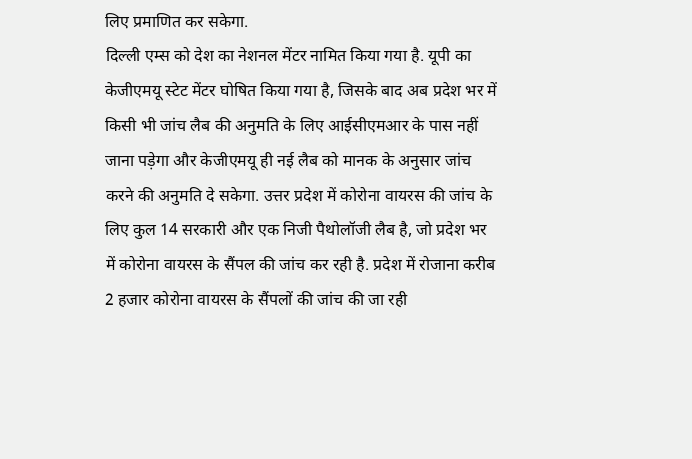लिए प्रमाणित कर सकेगा.
दिल्ली एम्स को देश का नेशनल मेंटर नामित किया गया है. यूपी का केजीएमयू स्टेट मेंटर घोषित किया गया है, जिसके बाद अब प्रदेश भर में किसी भी जांच लैब की अनुमति के लिए आईसीएमआर के पास नहीं जाना पड़ेगा और केजीएमयू ही नई लैब को मानक के अनुसार जांच करने की अनुमति दे सकेगा. उत्तर प्रदेश में कोरोना वायरस की जांच के लिए कुल 14 सरकारी और एक निजी पैथोलॉजी लैब है, जो प्रदेश भर में कोरोना वायरस के सैंपल की जांच कर रही है. प्रदेश में रोजाना करीब 2 हजार कोरोना वायरस के सैंपलों की जांच की जा रही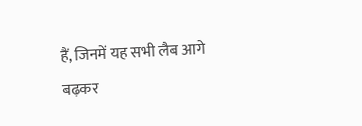हैं, जिनमें यह सभी लैब आगे बढ़कर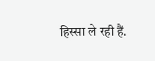हिस्सा ले रही हैं.